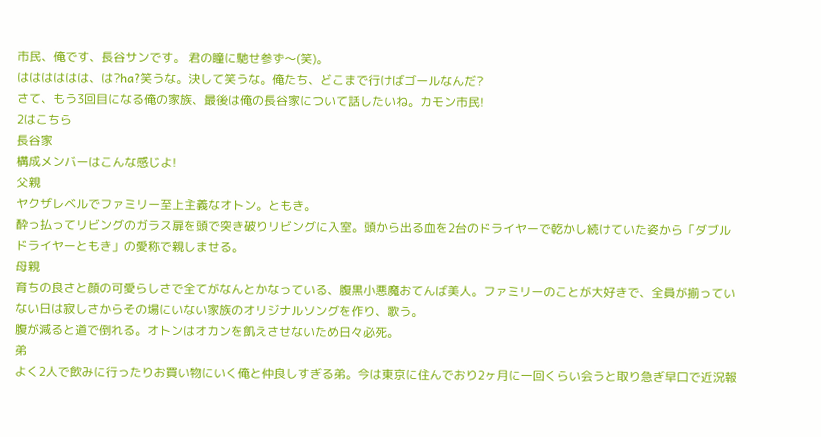市民、俺です、長谷サンです。 君の瞳に馳せ参ず〜(笑)。
はははははは、は?ha?笑うな。決して笑うな。俺たち、どこまで行けばゴールなんだ?
さて、もう3回目になる俺の家族、最後は俺の長谷家について話したいね。カモン市民!
2はこちら
長谷家
構成メンバーはこんな感じよ!
父親
ヤクザレベルでファミリー至上主義なオトン。ともき。
酔っ払ってリビングのガラス扉を頭で突き破りリビングに入室。頭から出る血を2台のドライヤーで乾かし続けていた姿から「ダブルドライヤーともき」の愛称で親しませる。
母親
育ちの良さと顔の可愛らしさで全てがなんとかなっている、腹黒小悪魔おてんば美人。ファミリーのことが大好きで、全員が揃っていない日は寂しさからその場にいない家族のオリジナルソングを作り、歌う。
腹が減ると道で倒れる。オトンはオカンを飢えさせないため日々必死。
弟
よく2人で飲みに行ったりお買い物にいく俺と仲良しすぎる弟。今は東京に住んでおり2ヶ月に一回くらい会うと取り急ぎ早口で近況報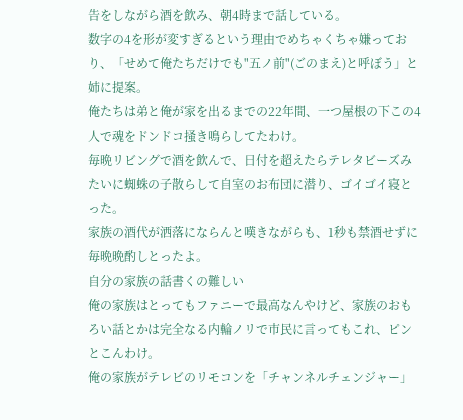告をしながら酒を飲み、朝4時まで話している。
数字の4を形が変すぎるという理由でめちゃくちゃ嫌っており、「せめて俺たちだけでも"五ノ前"(ごのまえ)と呼ぼう」と姉に提案。
俺たちは弟と俺が家を出るまでの22年間、一つ屋根の下この4人で魂をドンドコ掻き鳴らしてたわけ。
毎晩リビングで酒を飲んで、日付を超えたらテレタビーズみたいに蜘蛛の子散らして自室のお布団に潜り、ゴイゴイ寝とった。
家族の酒代が洒落にならんと嘆きながらも、1秒も禁酒せずに毎晩晩酌しとったよ。
自分の家族の話書くの難しい
俺の家族はとってもファニーで最高なんやけど、家族のおもろい話とかは完全なる内輪ノリで市民に言ってもこれ、ピンとこんわけ。
俺の家族がテレビのリモコンを「チャンネルチェンジャー」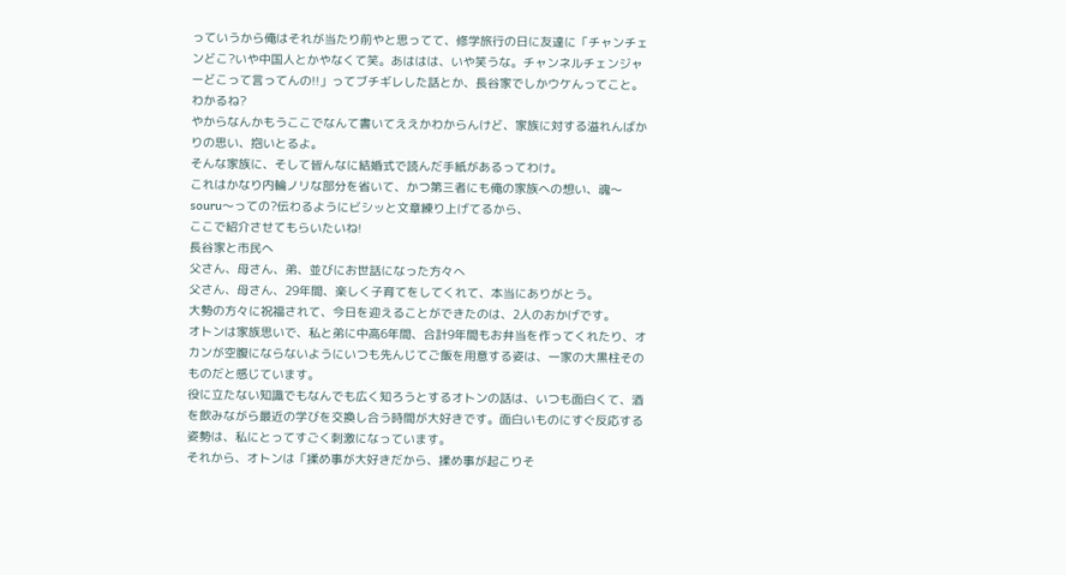っていうから俺はそれが当たり前やと思ってて、修学旅行の日に友達に「チャンチェンどこ?いや中国人とかやなくて笑。あははは、いや笑うな。チャンネルチェンジャーどこって言ってんの!!」ってブチギレした話とか、長谷家でしかウケんってこと。わかるね?
やからなんかもうここでなんて書いてええかわからんけど、家族に対する溢れんばかりの思い、抱いとるよ。
そんな家族に、そして皆んなに結婚式で読んだ手紙があるってわけ。
これはかなり内輪ノリな部分を省いて、かつ第三者にも俺の家族への想い、魂〜souru〜っての?伝わるようにビシッと文章練り上げてるから、
ここで紹介させてもらいたいね!
長谷家と市民へ
父さん、母さん、弟、並びにお世話になった方々へ
父さん、母さん、29年間、楽しく子育てをしてくれて、本当にありがとう。
大勢の方々に祝福されて、今日を迎えることができたのは、2人のおかげです。
オトンは家族思いで、私と弟に中高6年間、合計9年間もお弁当を作ってくれたり、オカンが空腹にならないようにいつも先んじてご飯を用意する姿は、一家の大黒柱そのものだと感じています。
役に立たない知識でもなんでも広く知ろうとするオトンの話は、いつも面白くて、酒を飲みながら最近の学びを交換し合う時間が大好きです。面白いものにすぐ反応する姿勢は、私にとってすごく刺激になっています。
それから、オトンは「揉め事が大好きだから、揉め事が起こりそ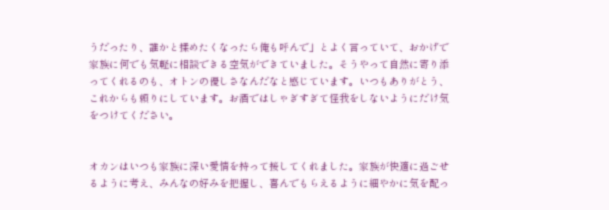うだったり、誰かと揉めたくなったら俺も呼んで」とよく言っていて、おかげで家族に何でも気軽に相談できる空気ができていました。そうやって自然に寄り添ってくれるのも、オトンの優しさなんだなと感じています。いつもありがとう、これからも頼りにしています。お酒ではしゃぎすぎて怪我をしないようにだけ気をつけてください。


オカンはいつも家族に深い愛情を持って接してくれました。家族が快適に過ごせるように考え、みんなの好みを把握し、喜んでもらえるように細やかに気を配っ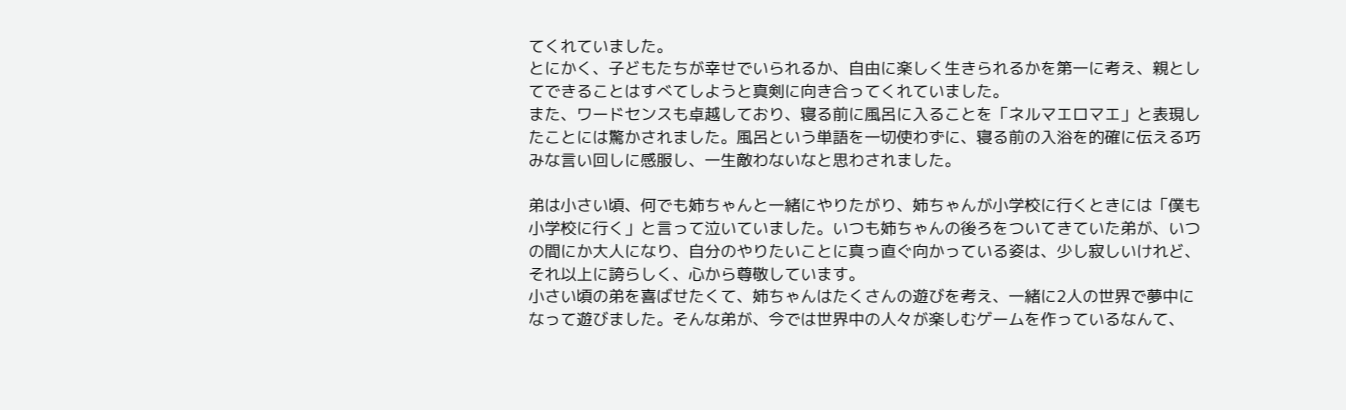てくれていました。
とにかく、子どもたちが幸せでいられるか、自由に楽しく生きられるかを第一に考え、親としてできることはすべてしようと真剣に向き合ってくれていました。
また、ワードセンスも卓越しており、寝る前に風呂に入ることを「ネルマエロマエ」と表現したことには驚かされました。風呂という単語を一切使わずに、寝る前の入浴を的確に伝える巧みな言い回しに感服し、一生敵わないなと思わされました。

弟は小さい頃、何でも姉ちゃんと一緒にやりたがり、姉ちゃんが小学校に行くときには「僕も小学校に行く」と言って泣いていました。いつも姉ちゃんの後ろをついてきていた弟が、いつの間にか大人になり、自分のやりたいことに真っ直ぐ向かっている姿は、少し寂しいけれど、それ以上に誇らしく、心から尊敬しています。
小さい頃の弟を喜ばせたくて、姉ちゃんはたくさんの遊びを考え、一緒に2人の世界で夢中になって遊びました。そんな弟が、今では世界中の人々が楽しむゲームを作っているなんて、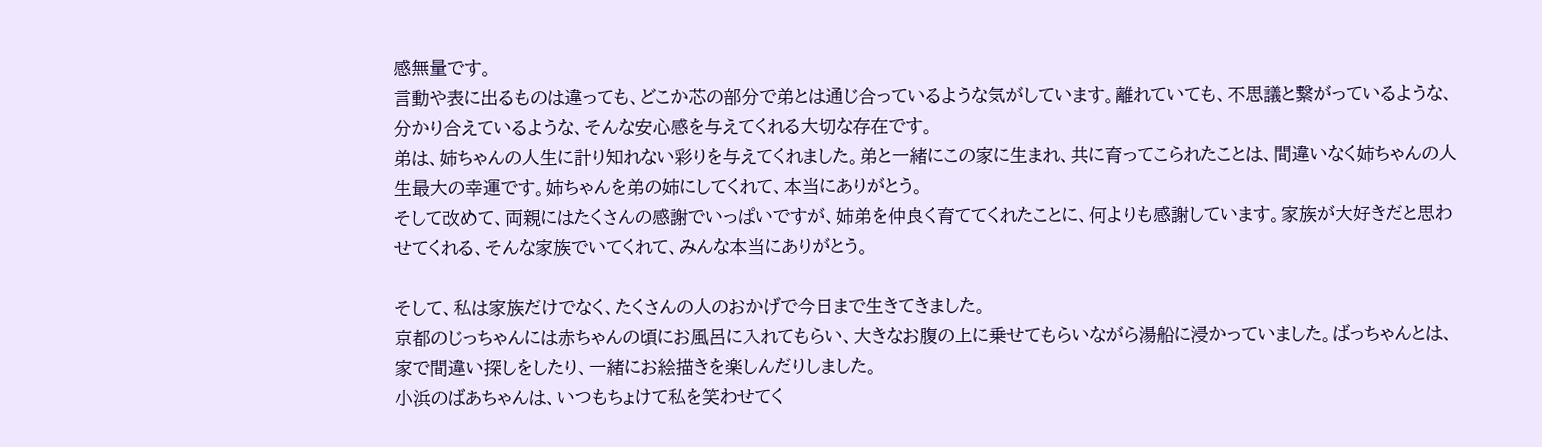感無量です。
言動や表に出るものは違っても、どこか芯の部分で弟とは通じ合っているような気がしています。離れていても、不思議と繋がっているような、分かり合えているような、そんな安心感を与えてくれる大切な存在です。
弟は、姉ちゃんの人生に計り知れない彩りを与えてくれました。弟と一緒にこの家に生まれ、共に育ってこられたことは、間違いなく姉ちゃんの人生最大の幸運です。姉ちゃんを弟の姉にしてくれて、本当にありがとう。
そして改めて、両親にはたくさんの感謝でいっぱいですが、姉弟を仲良く育ててくれたことに、何よりも感謝しています。家族が大好きだと思わせてくれる、そんな家族でいてくれて、みんな本当にありがとう。

そして、私は家族だけでなく、たくさんの人のおかげで今日まで生きてきました。
京都のじっちゃんには赤ちゃんの頃にお風呂に入れてもらい、大きなお腹の上に乗せてもらいながら湯船に浸かっていました。ばっちゃんとは、家で間違い探しをしたり、一緒にお絵描きを楽しんだりしました。
小浜のばあちゃんは、いつもちょけて私を笑わせてく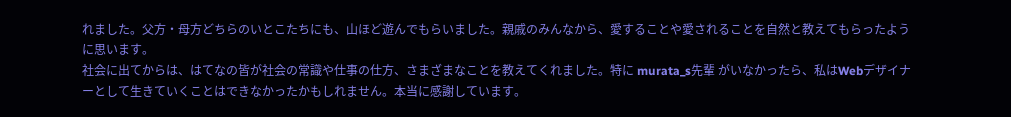れました。父方・母方どちらのいとこたちにも、山ほど遊んでもらいました。親戚のみんなから、愛することや愛されることを自然と教えてもらったように思います。
社会に出てからは、はてなの皆が社会の常識や仕事の仕方、さまざまなことを教えてくれました。特に murata_s先輩 がいなかったら、私はWebデザイナーとして生きていくことはできなかったかもしれません。本当に感謝しています。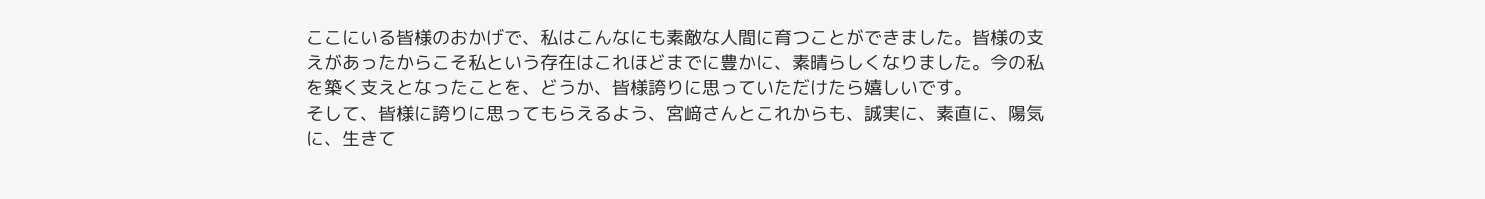ここにいる皆様のおかげで、私はこんなにも素敵な人間に育つことができました。皆様の支えがあったからこそ私という存在はこれほどまでに豊かに、素晴らしくなりました。今の私を築く支えとなったことを、どうか、皆様誇りに思っていただけたら嬉しいです。
そして、皆様に誇りに思ってもらえるよう、宮﨑さんとこれからも、誠実に、素直に、陽気に、生きて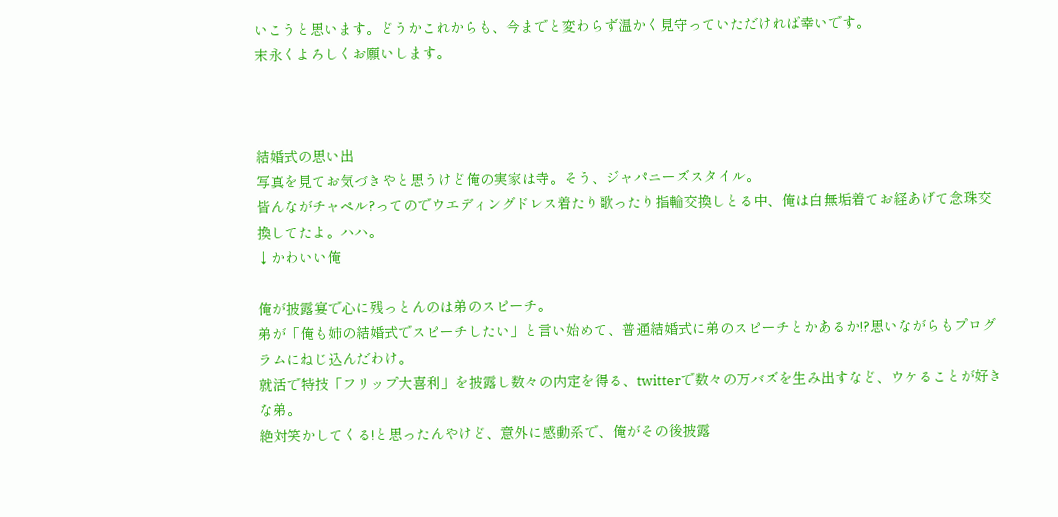いこうと思います。どうかこれからも、今までと変わらず温かく見守っていただければ幸いです。
末永くよろしくお願いします。



結婚式の思い出
写真を見てお気づきやと思うけど俺の実家は寺。そう、ジャパニーズスタイル。
皆んながチャペル?ってのでウエディングドレス着たり歌ったり指輪交換しとる中、俺は白無垢着てお経あげて念珠交換してたよ。ハハ。
↓かわいい俺

俺が披露宴で心に残っとんのは弟のスピーチ。
弟が「俺も姉の結婚式でスピーチしたい」と言い始めて、普通結婚式に弟のスピーチとかあるか!?思いながらもプログラムにねじ込んだわけ。
就活で特技「フリップ大喜利」を披露し数々の内定を得る、twitterで数々の万バズを生み出すなど、ウケることが好きな弟。
絶対笑かしてくる!と思ったんやけど、意外に感動系で、俺がその後披露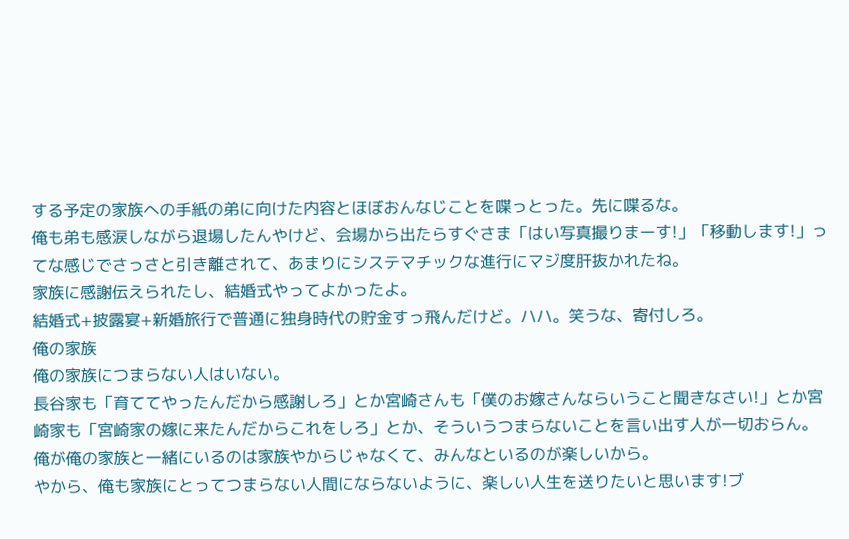する予定の家族への手紙の弟に向けた内容とほぼおんなじことを喋っとった。先に喋るな。
俺も弟も感涙しながら退場したんやけど、会場から出たらすぐさま「はい写真撮りまーす!」「移動します!」ってな感じでさっさと引き離されて、あまりにシステマチックな進行にマジ度肝抜かれたね。
家族に感謝伝えられたし、結婚式やってよかったよ。
結婚式+披露宴+新婚旅行で普通に独身時代の貯金すっ飛んだけど。ハハ。笑うな、寄付しろ。
俺の家族
俺の家族につまらない人はいない。
長谷家も「育ててやったんだから感謝しろ」とか宮崎さんも「僕のお嫁さんならいうこと聞きなさい!」とか宮崎家も「宮崎家の嫁に来たんだからこれをしろ」とか、そういうつまらないことを言い出す人が一切おらん。
俺が俺の家族と一緒にいるのは家族やからじゃなくて、みんなといるのが楽しいから。
やから、俺も家族にとってつまらない人間にならないように、楽しい人生を送りたいと思います!ブ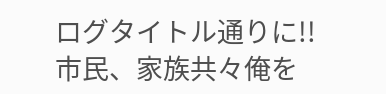ログタイトル通りに!!
市民、家族共々俺を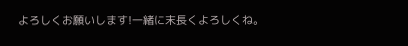よろしくお願いします!一緒に末長くよろしくね。